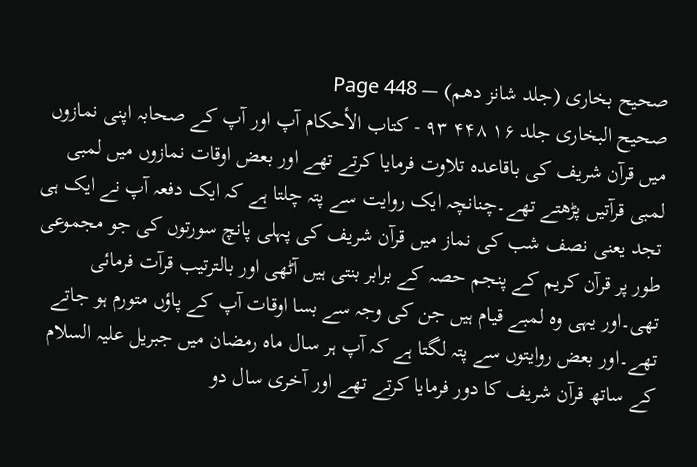صحیح بخاری (جلد شانز دھم) — Page 448
صحيح البخاری جلد ۱۶ ۴۴۸ ۹۳ - كتاب الأحكام آپ اور آپ کے صحابہ اپنی نمازوں میں قرآن شریف کی باقاعدہ تلاوت فرمایا کرتے تھے اور بعض اوقات نمازوں میں لمبی لمبی قرآتیں پڑھتے تھے۔چنانچہ ایک روایت سے پتہ چلتا ہے کہ ایک دفعہ آپ نے ایک ہی تجد یعنی نصف شب کی نماز میں قرآن شریف کی پہلی پانچ سورتوں کی جو مجموعی طور پر قرآن کریم کے پنجم حصہ کے برابر بنتی ہیں آٹھی اور بالترتیب قرآت فرمائی تھی۔اور یہی وہ لمبے قیام ہیں جن کی وجہ سے بسا اوقات آپ کے پاؤں متورم ہو جاتے تھے۔اور بعض روایتوں سے پتہ لگتا ہے کہ آپ ہر سال ماہ رمضان میں جبریل علیہ السلام کے ساتھ قرآن شریف کا دور فرمایا کرتے تھے اور آخری سال دو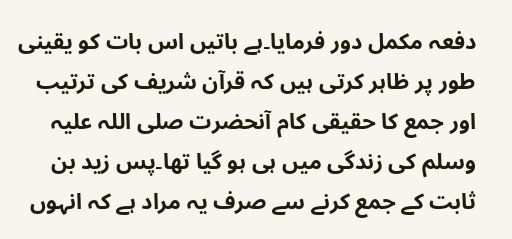دفعہ مکمل دور فرمایا۔ہے باتیں اس بات کو یقینی طور پر ظاہر کرتی ہیں کہ قرآن شریف کی ترتیب اور جمع کا حقیقی کام آنحضرت صلی اللہ علیہ وسلم کی زندگی میں ہی ہو گیا تھا۔پس زید بن ثابت کے جمع کرنے سے صرف یہ مراد ہے کہ انہوں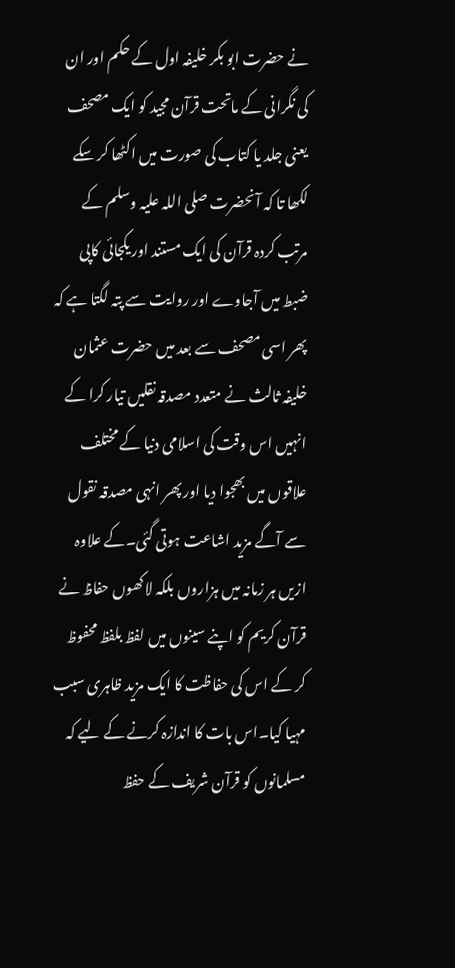نے حضرت ابو بکر خلیفہ اول کے حکم اور ان کی نگرانی کے ماتحت قرآن مجید کو ایک مصحف یعنی جلد یا کتاب کی صورت میں اکٹھا کر سکے لکھا تا کہ آنحضرت صلی اللہ علیہ وسلم کے مرتب کردہ قرآن کی ایک مستند اور یکجائی کاپی ضبط میں آجاوے اور روایت سے پتہ لگتا ہے کہ پھر اسی مصحف سے بعد میں حضرت عثمان خلیفہ ثالث نے متعدد مصدقہ نقلیں تیار کرا کے انہیں اس وقت کی اسلامی دنیا کے مختلف علاقوں میں بھجوا دیا اور پھر انہی مصدقہ نقول سے آگے مزید اشاعت ہوتی گئی۔کے علاوہ ازیں ہر زمانہ میں ہزاروں بلکہ لاکھوں حفاظ نے قرآن کریم کو اپنے سینوں میں لفظ بلفظ محفوظ کر کے اس کی حفاظت کا ایک مزید ظاہری سبب مہیا کیا۔اس بات کا اندازہ کرنے کے لیے کہ مسلمانوں کو قرآن شریف کے حفظ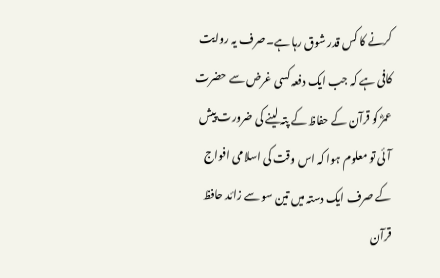کرنے کا کس قدر شوق رہا ہے۔صرف یہ روایت کافی ہے کہ جب ایک دفعہ کسی غرض سے حضرت عمرؓ کو قرآن کے حفاظ کے پتہ لینے کی ضرورت پیش آئی تو معلوم ہوا کہ اس وقت کی اسلامی افواج کے صرف ایک دستہ میں تین سو سے زائد حافظ قرآن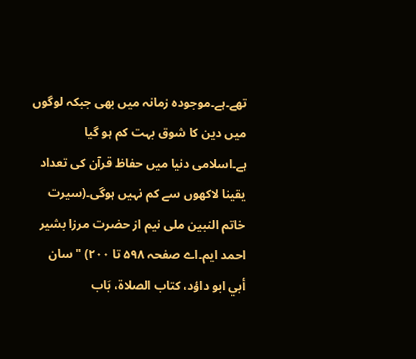تھے۔ہے۔موجودہ زمانہ میں بھی جبکہ لوگوں میں دین کا شوق بہت کم ہو گیا ہے۔اسلامی دنیا میں حفاظ قرآن کی تعداد یقینا لاکھوں سے کم نہیں ہوگی۔(سیرت خاتم النبین ملی نیم از حضرت مرزا بشیر احمد ایم۔اے صفحہ ۵۹۸ تا ۲۰۰) " سان أبي ابو داؤد، کتاب الصلاة، بَاب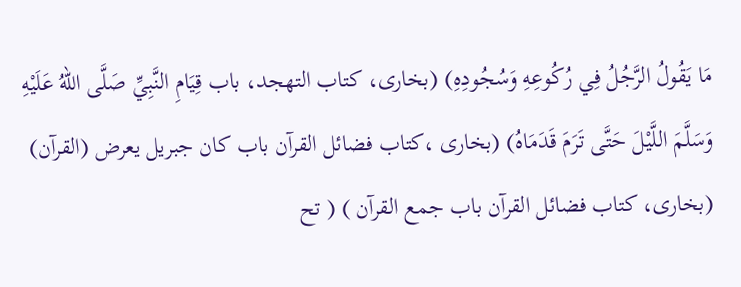مَا يَقُولُ الرَّجُلُ فِي رُكُوعِهِ وَسُجُودِهِ) (بخاری، کتاب التهجد، باب قِيَامِ النَّبِيِّ صَلَّى اللهُ عَلَيْهِ وَسَلَّمَ اللَّيْلَ حَتَّى تَرَمَ قَدَمَاهُ) (بخاری ،کتاب فضائل القرآن باب كان جبريل يعرض (القرآن) (بخاری، کتاب فضائل القرآن باب جمع القرآن ) ( تح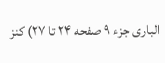الباری جزء ۹ صفحه ۲۴ تا ۲۷) كنز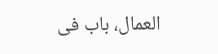العمال، باب فی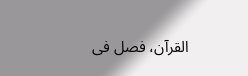القرآن، فصل فی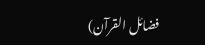فضائل القرآن)